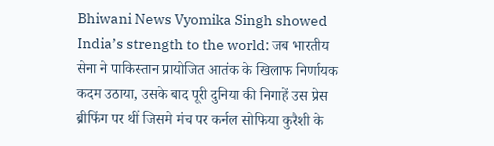Bhiwani News Vyomika Singh showed India’s strength to the world: जब भारतीय सेना ने पाकिस्तान प्रायोजित आतंक के खिलाफ निर्णायक कदम उठाया, उसके बाद पूरी दुनिया की निगाहें उस प्रेस ब्रीफिंग पर थीं जिसमे मंच पर कर्नल सोफिया कुरैशी के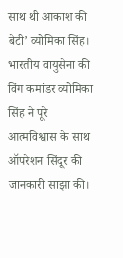साथ थी आकाश की बेटी’ व्योमिका सिंह।
भारतीय वायुसेना की विंग कमांडर व्योमिका सिंह ने पूरे आत्मविश्वास के साथ ऑपरेशन सिंदूर की जानकारी साझा की।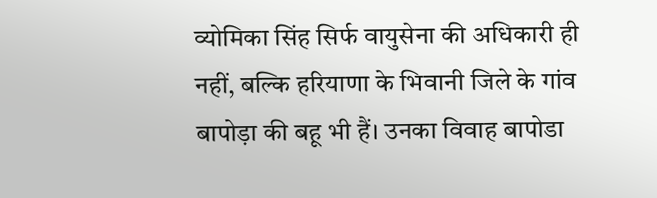व्योमिका सिंह सिर्फ वायुसेना की अधिकारी ही नहीं, बल्कि हरियाणा के भिवानी जिले के गांव बापोड़ा की बहू भी हैं। उनका विवाह बापोडा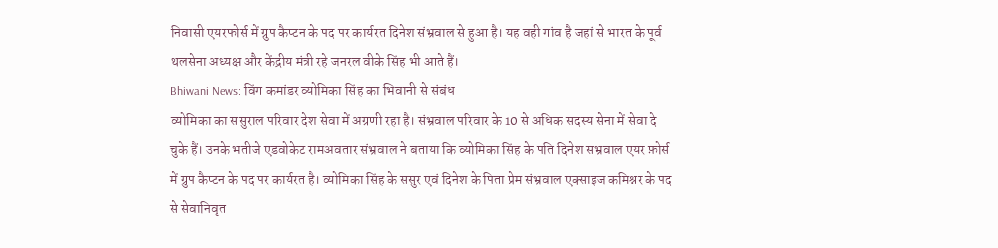निवासी एयरफोर्स में ग्रुप कैप्टन के पद पर कार्यरत दिनेश संभ्रवाल से हुआ है। यह वही गांव है जहां से भारत के पूर्व थलसेना अध्यक्ष और केंद्रीय मंत्री रहे जनरल वीके सिंह भी आते हैं।
Bhiwani News: विंग कमांडर व्योमिका सिंह का भिवानी से संबंध
व्योमिका का ससुराल परिवार देश सेवा में अग्रणी रहा है। संभ्रवाल परिवार के 10 से अधिक सदस्य सेना में सेवा दे चुके हैं। उनके भतीजे एडवोकेट रामअवतार संभ्रवाल ने बताया कि व्योमिका सिंह के पति दिनेश सभ्रवाल एयर फ़ोर्स में ग्रुप कैप्टन के पद पर कार्यरत है। व्योमिका सिंह के ससुर एवं दिनेश के पिता प्रेम संभ्रवाल एक्साइज कमिश्नर के पद से सेवानिवृत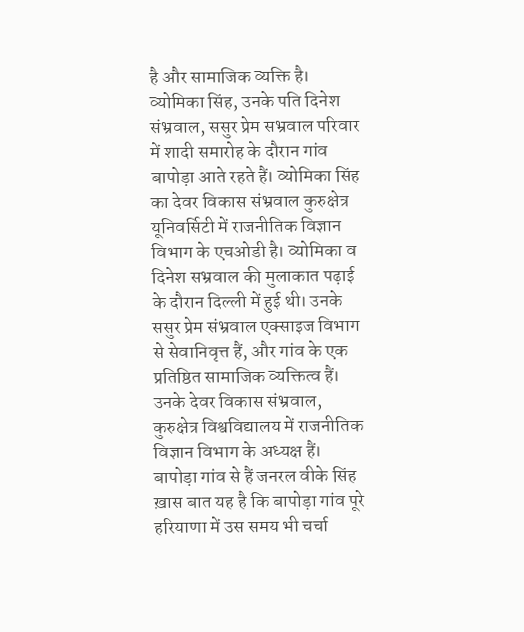है और सामाजिक व्यक्ति है।
व्योमिका सिंह, उनके पति दिनेश संभ्रवाल, ससुर प्रेम सभ्रवाल परिवार में शादी समारोह के दौरान गांव बापोड़ा आते रहते हैं। व्योमिका सिंह का देवर विकास संभ्रवाल कुरुक्षेत्र यूनिवर्सिटी में राजनीतिक विज्ञान विभाग के एचओडी है। व्योमिका व दिनेश सभ्रवाल की मुलाकात पढ़ाई के दौरान दिल्ली में हुई थी। उनके ससुर प्रेम संभ्रवाल एक्साइज विभाग से सेवानिवृत्त हैं, और गांव के एक प्रतिष्ठित सामाजिक व्यक्तित्व हैं। उनके देवर विकास संभ्रवाल, कुरुक्षेत्र विश्वविद्यालय में राजनीतिक विज्ञान विभाग के अध्यक्ष हैं।
बापोड़ा गांव से हैं जनरल वीके सिंह
ख़ास बात यह है कि बापोड़ा गांव पूरे हरियाणा में उस समय भी चर्चा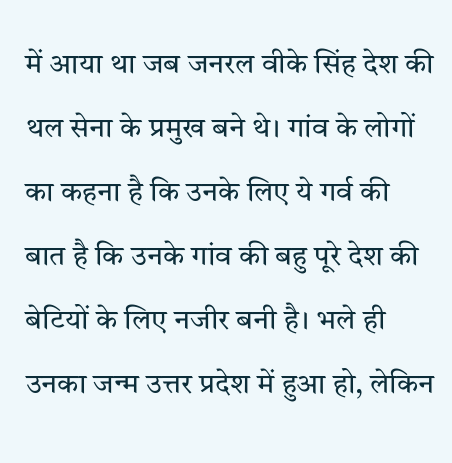में आया था जब जनरल वीके सिंह देश की थल सेना के प्रमुख बने थे। गांव के लोगों का कहना है कि उनके लिए ये गर्व की बात है कि उनके गांव की बहु पूरे देश की बेटियों के लिए नजीर बनी है। भले ही उनका जन्म उत्तर प्रदेश में हुआ हो, लेकिन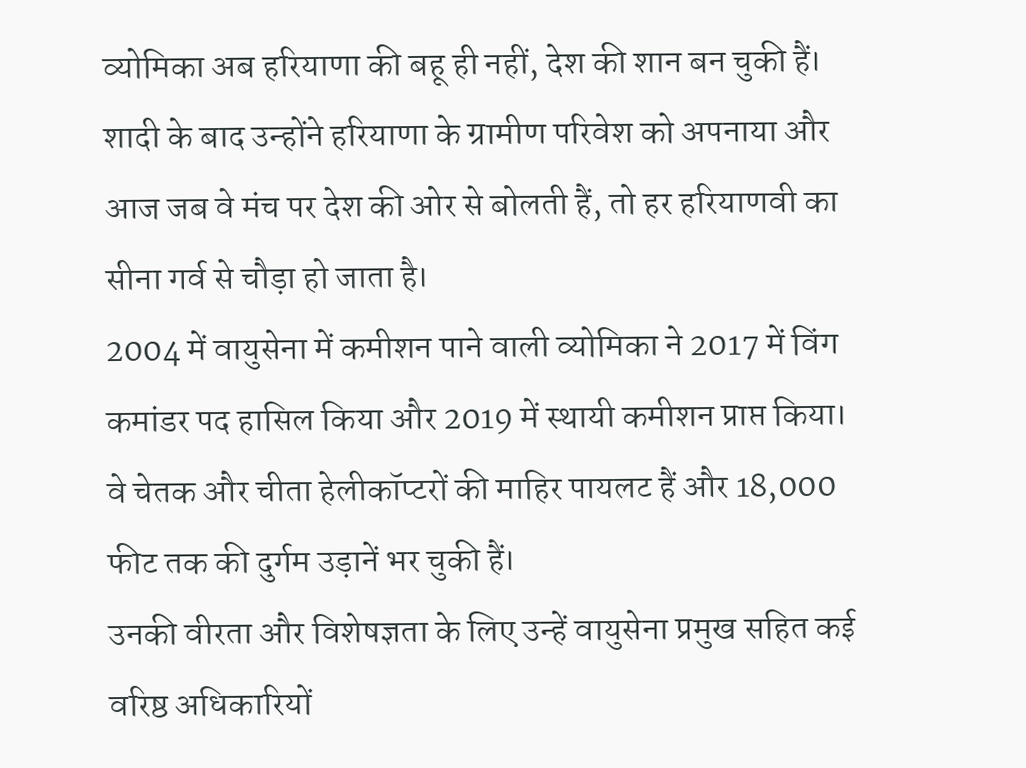व्योमिका अब हरियाणा की बहू ही नहीं, देश की शान बन चुकी हैं। शादी के बाद उन्होंने हरियाणा के ग्रामीण परिवेश को अपनाया और आज जब वे मंच पर देश की ओर से बोलती हैं, तो हर हरियाणवी का सीना गर्व से चौड़ा हो जाता है।
2004 में वायुसेना में कमीशन पाने वाली व्योमिका ने 2017 में विंग कमांडर पद हासिल किया और 2019 में स्थायी कमीशन प्राप्त किया। वे चेतक और चीता हेलीकॉप्टरों की माहिर पायलट हैं और 18,000 फीट तक की दुर्गम उड़ानें भर चुकी हैं।
उनकी वीरता और विशेषज्ञता के लिए उन्हें वायुसेना प्रमुख सहित कई वरिष्ठ अधिकारियों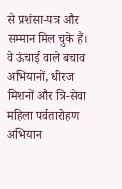से प्रशंसा-पत्र और सम्मान मिल चुके हैं। वे ऊंचाई वाले बचाव अभियानों, धीरज मिशनों और त्रि-सेवा महिला पर्वतारोहण अभियान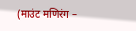(माउंट मणिरंग –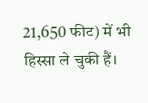21,650 फीट) में भी हिस्सा ले चुकी हैं।